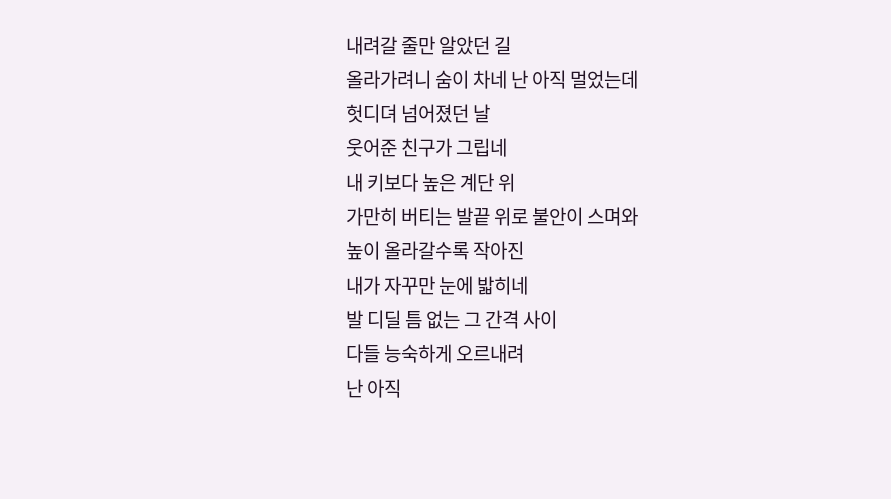내려갈 줄만 알았던 길
올라가려니 숨이 차네 난 아직 멀었는데
헛디뎌 넘어졌던 날
웃어준 친구가 그립네
내 키보다 높은 계단 위
가만히 버티는 발끝 위로 불안이 스며와
높이 올라갈수록 작아진
내가 자꾸만 눈에 밟히네
발 디딜 틈 없는 그 간격 사이
다들 능숙하게 오르내려
난 아직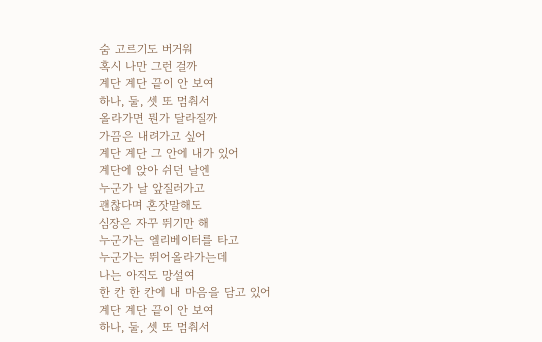숨 고르기도 버거워
혹시 나만 그런 걸까
계단 계단 끝이 안 보여
하나, 둘, 셋 또 멈춰서
올라가면 뭔가 달라질까
가끔은 내려가고 싶어
계단 계단 그 안에 내가 있어
계단에 앉아 쉬던 날엔
누군가 날 앞질러가고
괜찮다며 혼잣말해도
심장은 자꾸 뛰기만 해
누군가는 엘리베이터를 타고
누군가는 뛰어올라가는데
나는 아직도 망설여
한 칸 한 칸에 내 마음을 담고 있어
계단 계단 끝이 안 보여
하나, 둘, 셋 또 멈춰서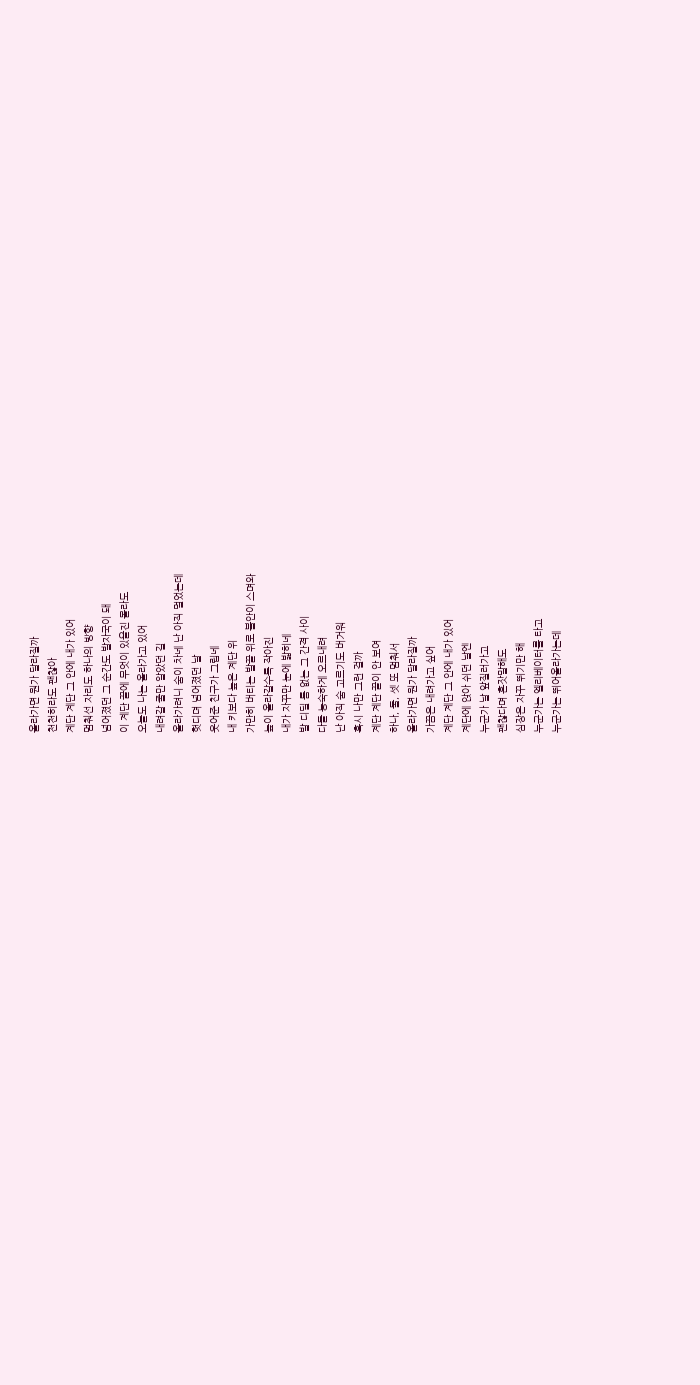올라가면 뭔가 달라질까
천천히라도 괜찮아
계단 계단 그 안에 내가 있어
멈춰선 자리도 하나의 방향
넘어졌던 그 순간도 발자국이 돼
이 계단 끝에 무엇이 있을진 몰라도
오늘도 나는 올라가고 있어
내려갈 줄만 알았던 길
올라가려니 숨이 차네 난 아직 멀었는데
헛디뎌 넘어졌던 날
웃어준 친구가 그립네
내 키보다 높은 계단 위
가만히 버티는 발끝 위로 불안이 스며와
높이 올라갈수록 작아진
내가 자꾸만 눈에 밟히네
발 디딜 틈 없는 그 간격 사이
다들 능숙하게 오르내려
난 아직 숨 고르기도 버거워
혹시 나만 그런 걸까
계단 계단 끝이 안 보여
하나, 둘, 셋 또 멈춰서
올라가면 뭔가 달라질까
가끔은 내려가고 싶어
계단 계단 그 안에 내가 있어
계단에 앉아 쉬던 날엔
누군가 날 앞질러가고
괜찮다며 혼잣말해도
심장은 자꾸 뛰기만 해
누군가는 엘리베이터를 타고
누군가는 뛰어올라가는데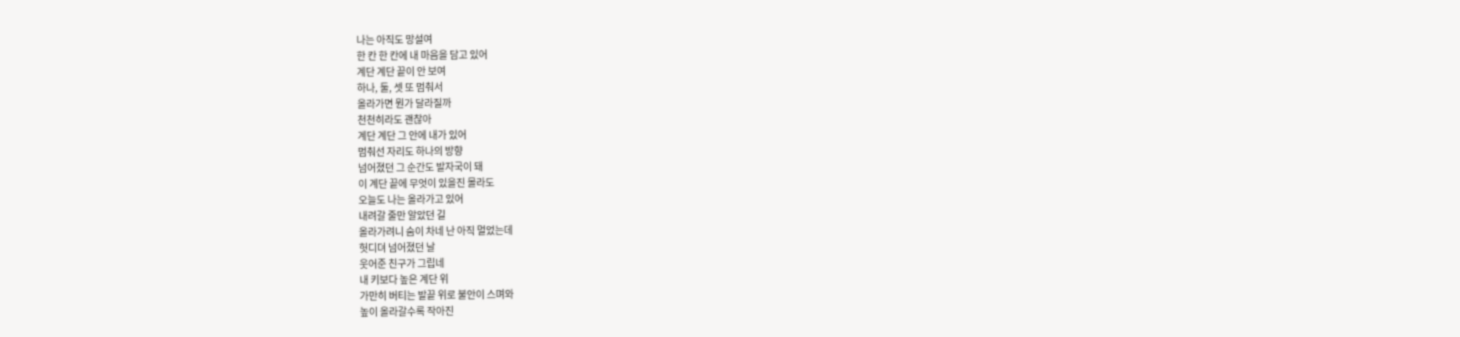나는 아직도 망설여
한 칸 한 칸에 내 마음을 담고 있어
계단 계단 끝이 안 보여
하나, 둘, 셋 또 멈춰서
올라가면 뭔가 달라질까
천천히라도 괜찮아
계단 계단 그 안에 내가 있어
멈춰선 자리도 하나의 방향
넘어졌던 그 순간도 발자국이 돼
이 계단 끝에 무엇이 있을진 몰라도
오늘도 나는 올라가고 있어
내려갈 줄만 알았던 길
올라가려니 숨이 차네 난 아직 멀었는데
헛디뎌 넘어졌던 날
웃어준 친구가 그립네
내 키보다 높은 계단 위
가만히 버티는 발끝 위로 불안이 스며와
높이 올라갈수록 작아진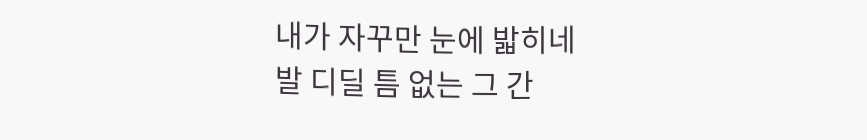내가 자꾸만 눈에 밟히네
발 디딜 틈 없는 그 간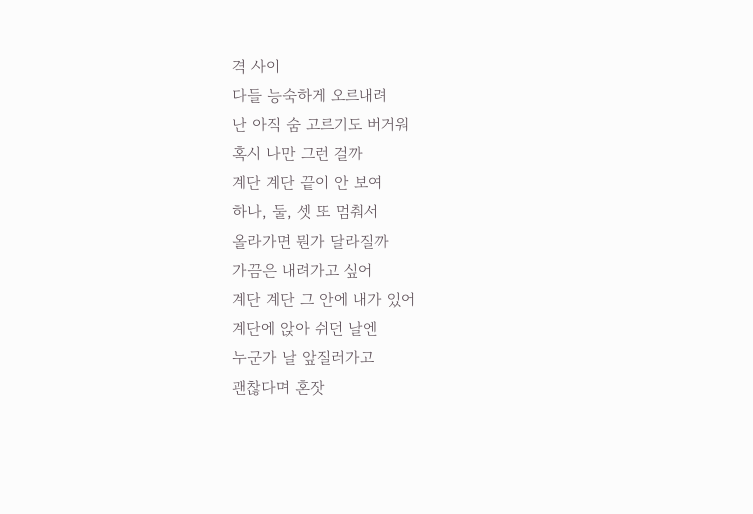격 사이
다들 능숙하게 오르내려
난 아직 숨 고르기도 버거워
혹시 나만 그런 걸까
계단 계단 끝이 안 보여
하나, 둘, 셋 또 멈춰서
올라가면 뭔가 달라질까
가끔은 내려가고 싶어
계단 계단 그 안에 내가 있어
계단에 앉아 쉬던 날엔
누군가 날 앞질러가고
괜찮다며 혼잣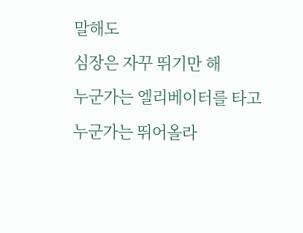말해도
심장은 자꾸 뛰기만 해
누군가는 엘리베이터를 타고
누군가는 뛰어올라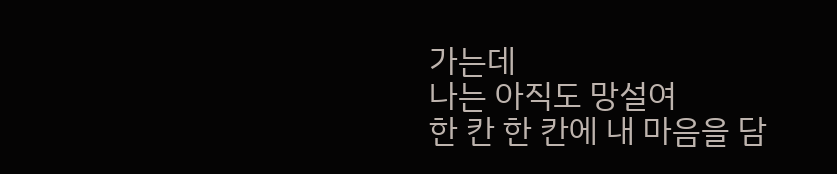가는데
나는 아직도 망설여
한 칸 한 칸에 내 마음을 담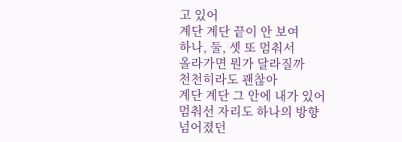고 있어
계단 계단 끝이 안 보여
하나, 둘, 셋 또 멈춰서
올라가면 뭔가 달라질까
천천히라도 괜찮아
계단 계단 그 안에 내가 있어
멈춰선 자리도 하나의 방향
넘어졌던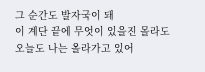그 순간도 발자국이 돼
이 계단 끝에 무엇이 있을진 몰라도
오늘도 나는 올라가고 있어